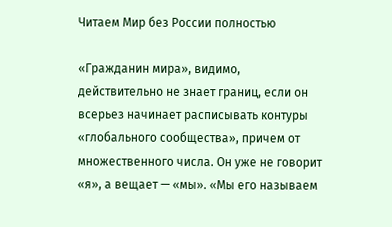Читаем Мир без России полностью

«Гражданин мира», видимо, действительно не знает границ, если он всерьез начинает расписывать контуры «глобального сообщества», причем от множественного числа. Он уже не говорит «я», а вещает — «мы». «Мы его называем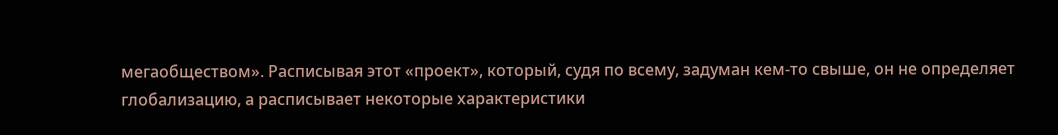мегаобществом». Расписывая этот «проект», который, судя по всему, задуман кем-то свыше, он не определяет глобализацию, а расписывает некоторые характеристики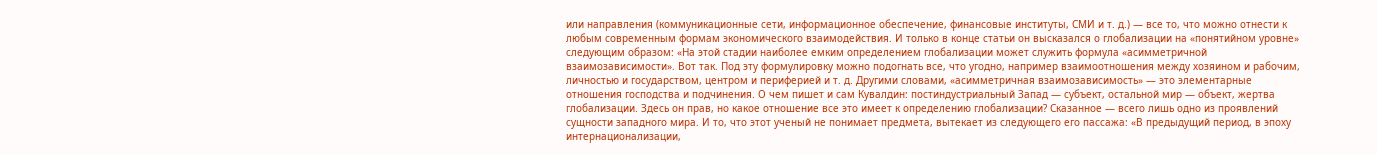или направления (коммуникационные сети, информационное обеспечение, финансовые институты, СМИ и т. д.) — все то, что можно отнести к любым современным формам экономического взаимодействия. И только в конце статьи он высказался о глобализации на «понятийном уровне» следующим образом: «На этой стадии наиболее емким определением глобализации может служить формула «асимметричной взаимозависимости». Вот так. Под эту формулировку можно подогнать все, что угодно, например взаимоотношения между хозяином и рабочим, личностью и государством, центром и периферией и т. д. Другими словами, «асимметричная взаимозависимость» — это элементарные отношения господства и подчинения. О чем пишет и сам Кувалдин: постиндустриальный Запад — субъект, остальной мир — объект, жертва глобализации. Здесь он прав, но какое отношение все это имеет к определению глобализации? Сказанное — всего лишь одно из проявлений сущности западного мира. И то, что этот ученый не понимает предмета, вытекает из следующего его пассажа: «В предыдущий период, в эпоху интернационализации,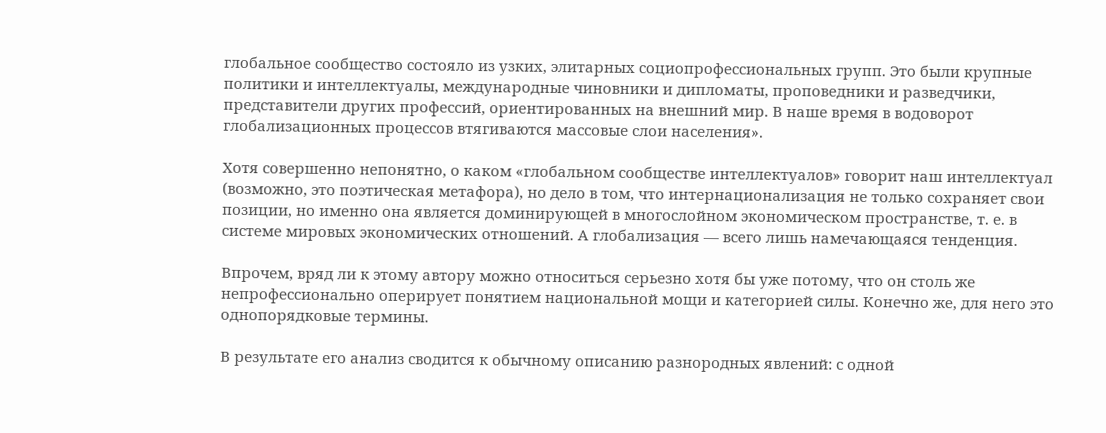глобальное сообщество состояло из узких, элитарных социопрофессиональных групп. Это были крупные политики и интеллектуалы, международные чиновники и дипломаты, проповедники и разведчики, представители других профессий, ориентированных на внешний мир. В наше время в водоворот глобализационных процессов втягиваются массовые слои населения».

Хотя совершенно непонятно, о каком «глобальном сообществе интеллектуалов» говорит наш интеллектуал (возможно, это поэтическая метафора), но дело в том, что интернационализация не только сохраняет свои позиции, но именно она является доминирующей в многослойном экономическом пространстве, т. е. в системе мировых экономических отношений. А глобализация — всего лишь намечающаяся тенденция.

Впрочем, вряд ли к этому автору можно относиться серьезно хотя бы уже потому, что он столь же непрофессионально оперирует понятием национальной мощи и категорией силы. Конечно же, для него это однопорядковые термины.

В результате его анализ сводится к обычному описанию разнородных явлений: с одной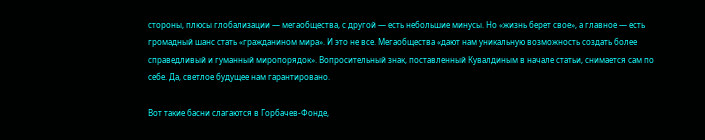стороны, плюсы глобализации — мегаобщества, с другой — есть небольшие минусы. Но «жизнь берет свое», а главное — есть громадный шанс стать «гражданином мира». И это не все. Мегаобщества «дают нам уникальную возможность создать более справедливый и гуманный миропорядок». Вопросительный знак, поставленный Кувалдиным в начале статьи, снимается сам по себе. Да, светлое будущее нам гарантировано.

Вот такие басни слагаются в Горбачев-Фонде,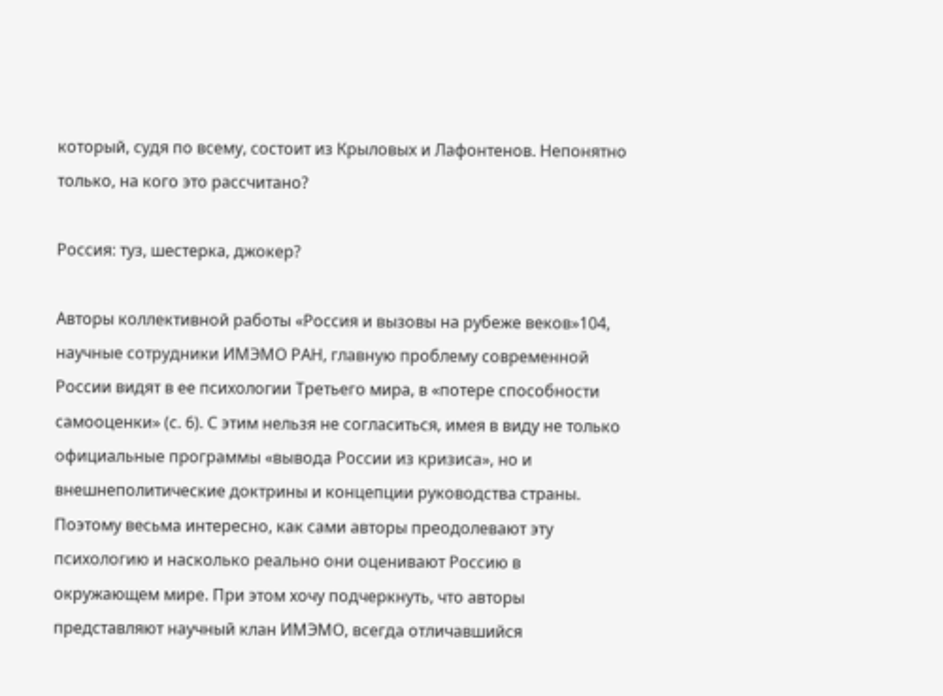который, судя по всему, состоит из Крыловых и Лафонтенов. Непонятно только, на кого это рассчитано?

Россия: туз, шестерка, джокер?

Авторы коллективной работы «Россия и вызовы на рубеже веков»104, научные сотрудники ИМЭМО РАН, главную проблему современной России видят в ее психологии Третьего мира, в «потере способности самооценки» (с. 6). С этим нельзя не согласиться, имея в виду не только официальные программы «вывода России из кризиса», но и внешнеполитические доктрины и концепции руководства страны. Поэтому весьма интересно, как сами авторы преодолевают эту психологию и насколько реально они оценивают Россию в окружающем мире. При этом хочу подчеркнуть, что авторы представляют научный клан ИМЭМО, всегда отличавшийся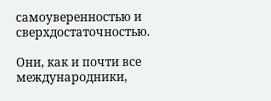самоуверенностью и сверхдостаточностью.

Они, как и почти все международники,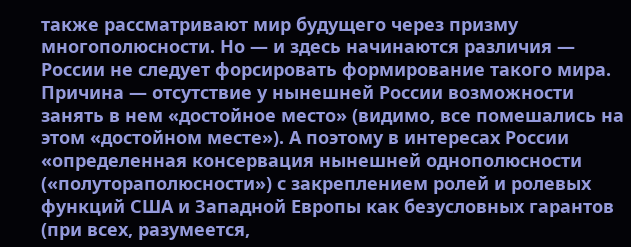также рассматривают мир будущего через призму многополюсности. Но — и здесь начинаются различия — России не следует форсировать формирование такого мира. Причина — отсутствие у нынешней России возможности занять в нем «достойное место» (видимо, все помешались на этом «достойном месте»). А поэтому в интересах России «определенная консервация нынешней однополюсности («полутораполюсности») с закреплением ролей и ролевых функций США и Западной Европы как безусловных гарантов (при всех, разумеется,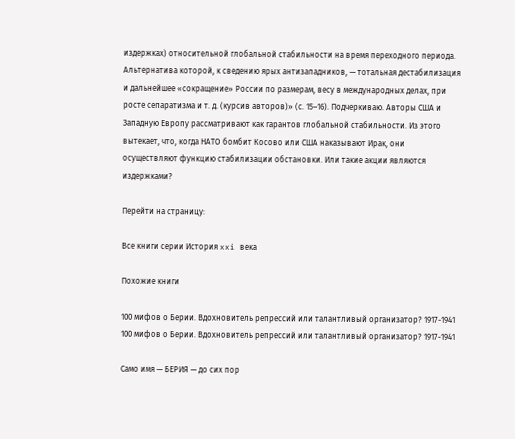издержках) относительной глобальной стабильности на время переходного периода. Альтернатива которой, к сведению ярых антизападников, — тотальная дестабилизация и дальнейшее «сокращение» России по размерам, весу в международных делах, при росте сепаратизма и т. д. (курсив авторов)» (с. 15–16). Подчеркиваю. Авторы США и Западную Европу рассматривают как гарантов глобальной стабильности. Из этого вытекает, что, когда НАТО бомбит Косово или США наказывают Ирак, они осуществляют функцию стабилизации обстановки. Или такие акции являются издержками?

Перейти на страницу:

Все книги серии История xxi века

Похожие книги

100 мифов о Берии. Вдохновитель репрессий или талантливый организатор? 1917-1941
100 мифов о Берии. Вдохновитель репрессий или талантливый организатор? 1917-1941

Само имя — БЕРИЯ — до сих пор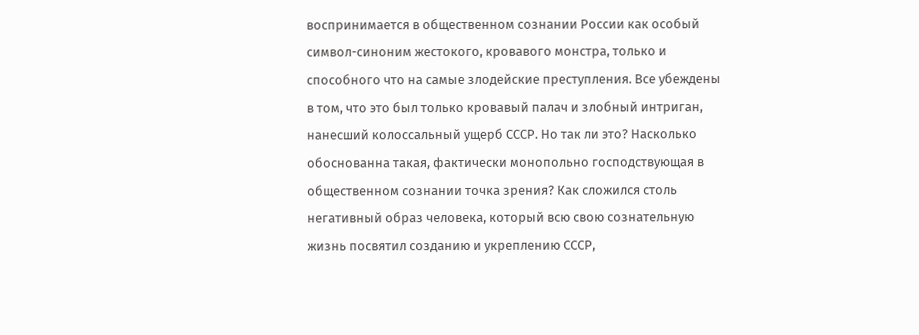воспринимается в общественном сознании России как особый символ-синоним жестокого, кровавого монстра, только и способного что на самые злодейские преступления. Все убеждены в том, что это был только кровавый палач и злобный интриган, нанесший колоссальный ущерб СССР. Но так ли это? Насколько обоснованна такая, фактически монопольно господствующая в общественном сознании точка зрения? Как сложился столь негативный образ человека, который всю свою сознательную жизнь посвятил созданию и укреплению СССР,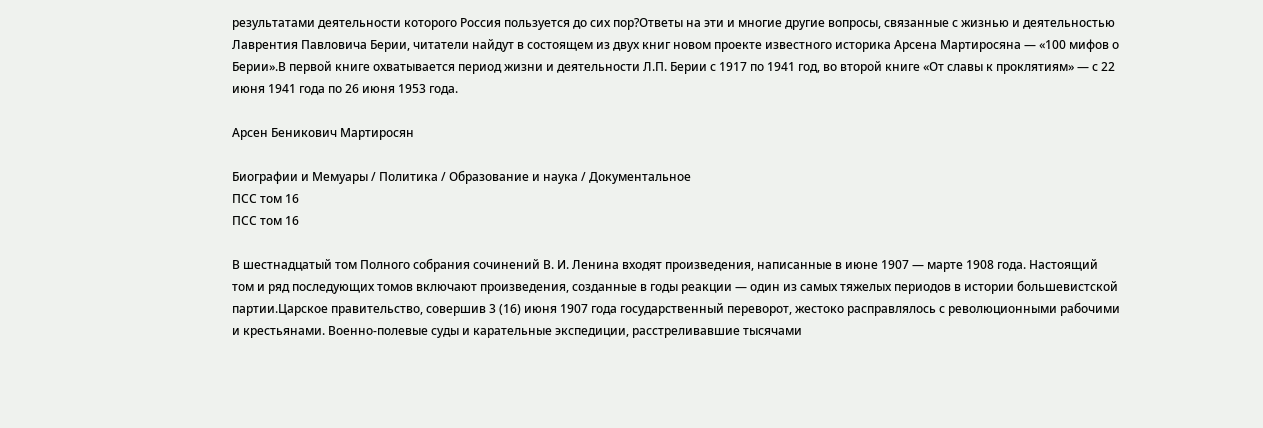результатами деятельности которого Россия пользуется до сих пор?Ответы на эти и многие другие вопросы, связанные с жизнью и деятельностью Лаврентия Павловича Берии, читатели найдут в состоящем из двух книг новом проекте известного историка Арсена Мартиросяна — «100 мифов о Берии».В первой книге охватывается период жизни и деятельности Л.П. Берии с 1917 по 1941 год, во второй книге «От славы к проклятиям» — с 22 июня 1941 года по 26 июня 1953 года.

Арсен Беникович Мартиросян

Биографии и Мемуары / Политика / Образование и наука / Документальное
ПСС том 16
ПСС том 16

В шестнадцатый том Полного собрания сочинений В. И. Ленина входят произведения, написанные в июне 1907 — марте 1908 года. Настоящий том и ряд последующих томов включают произведения, созданные в годы реакции — один из самых тяжелых периодов в истории большевистской партии.Царское правительство, совершив 3 (16) июня 1907 года государственный переворот, жестоко расправлялось с революционными рабочими и крестьянами. Военно-полевые суды и карательные экспедиции, расстреливавшие тысячами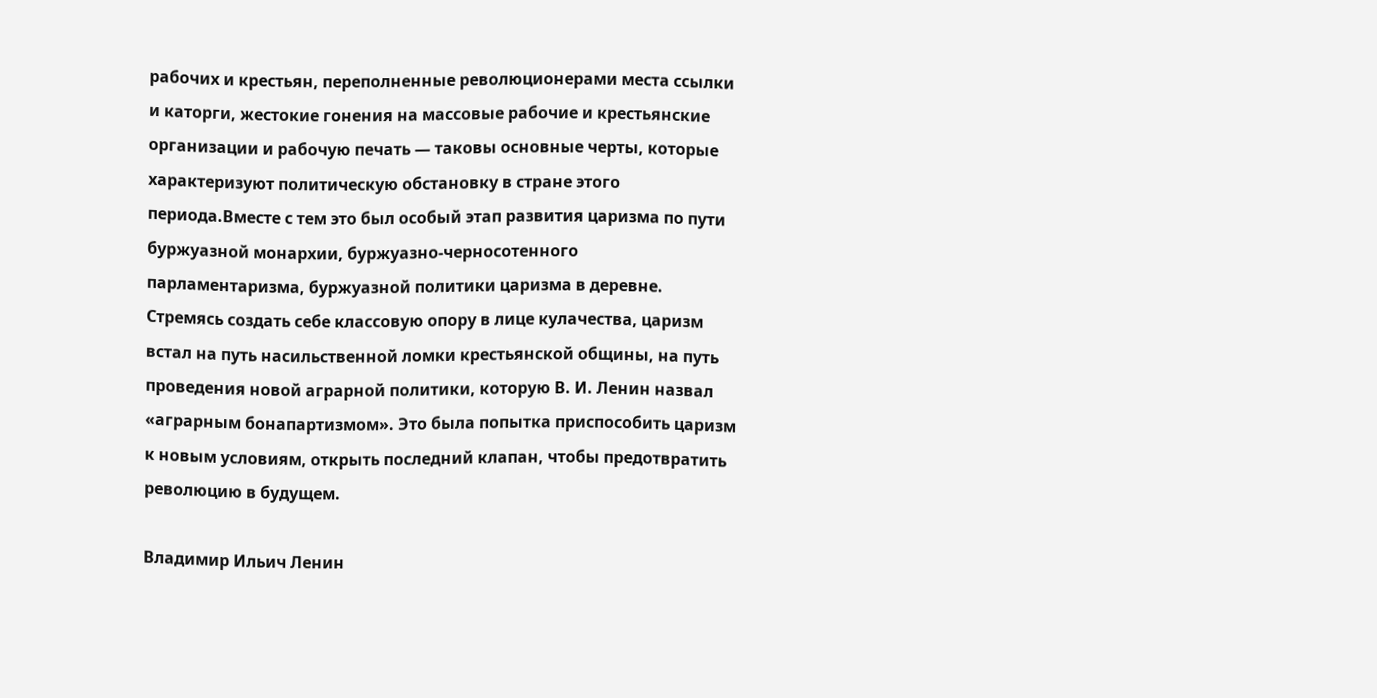рабочих и крестьян, переполненные революционерами места ссылки и каторги, жестокие гонения на массовые рабочие и крестьянские организации и рабочую печать — таковы основные черты, которые характеризуют политическую обстановку в стране этого периода.Вместе с тем это был особый этап развития царизма по пути буржуазной монархии, буржуазно-черносотенного парламентаризма, буржуазной политики царизма в деревне. Стремясь создать себе классовую опору в лице кулачества, царизм встал на путь насильственной ломки крестьянской общины, на путь проведения новой аграрной политики, которую В. И. Ленин назвал «аграрным бонапартизмом». Это была попытка приспособить царизм к новым условиям, открыть последний клапан, чтобы предотвратить революцию в будущем.

Владимир Ильич Ленин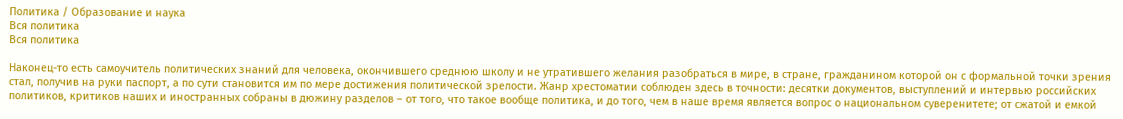Политика / Образование и наука
Вся политика
Вся политика

Наконец-то есть самоучитель политических знаний для человека, окончившего среднюю школу и не утратившего желания разобраться в мире, в стране, гражданином которой он с формальной точки зрения стал, получив на руки паспорт, а по сути становится им по мере достижения политической зрелости. Жанр хрестоматии соблюден здесь в точности: десятки документов, выступлений и интервью российских политиков, критиков наших и иностранных собраны в дюжину разделов – от того, что такое вообще политика, и до того, чем в наше время является вопрос о национальном суверенитете; от сжатой и емкой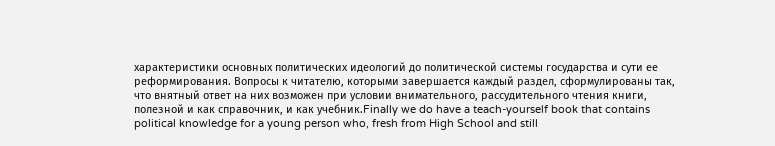характеристики основных политических идеологий до политической системы государства и сути ее реформирования. Вопросы к читателю, которыми завершается каждый раздел, сформулированы так, что внятный ответ на них возможен при условии внимательного, рассудительного чтения книги, полезной и как справочник, и как учебник.Finally we do have a teach-yourself book that contains political knowledge for a young person who, fresh from High School and still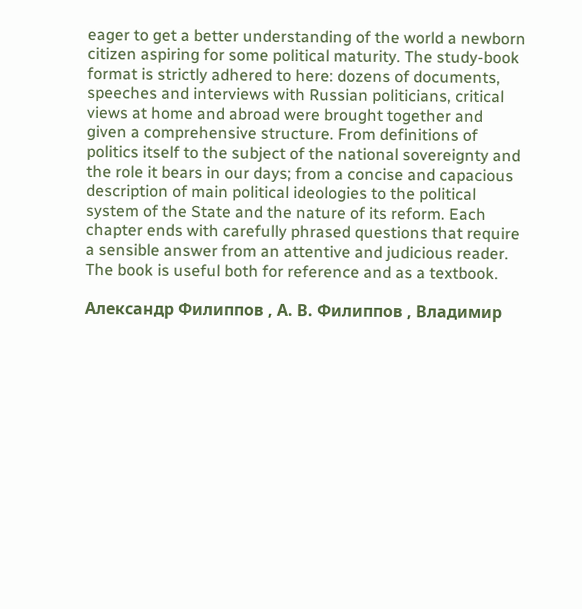eager to get a better understanding of the world a newborn citizen aspiring for some political maturity. The study-book format is strictly adhered to here: dozens of documents, speeches and interviews with Russian politicians, critical views at home and abroad were brought together and given a comprehensive structure. From definitions of politics itself to the subject of the national sovereignty and the role it bears in our days; from a concise and capacious description of main political ideologies to the political system of the State and the nature of its reform. Each chapter ends with carefully phrased questions that require a sensible answer from an attentive and judicious reader. The book is useful both for reference and as a textbook.

Александр Филиппов , А. В. Филиппов , Владимир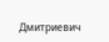Дмитриевич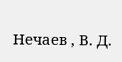Нечаев , В. Д.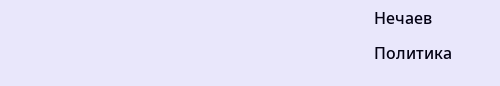Нечаев

Политика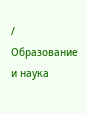/ Образование и наука